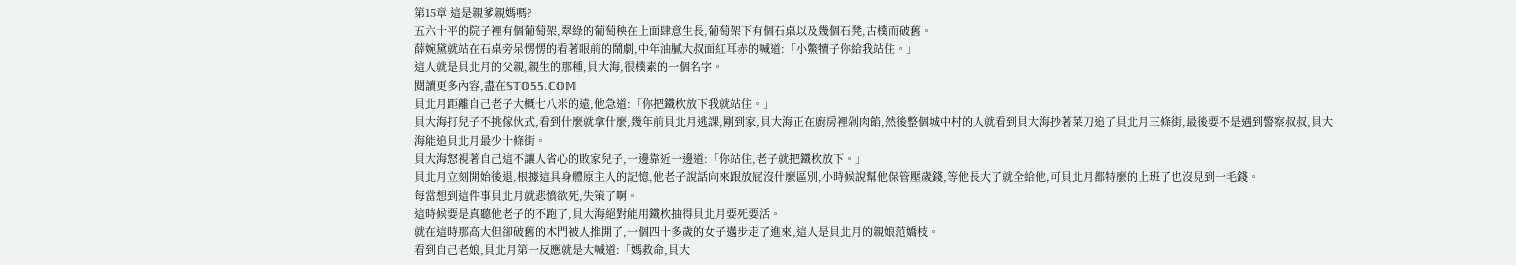第15章 這是親爹親媽嗎?
五六十平的院子裡有個葡萄架,翠綠的葡萄秧在上面肆意生長,葡萄架下有個石桌以及幾個石凳,古樸而破舊。
薛婉黛就站在石桌旁呆愣愣的看著眼前的鬧劇,中年油膩大叔面紅耳赤的喊道:「小鱉犢子你給我站住。」
這人就是貝北月的父親,親生的那種,貝大海,很樸素的一個名字。
閱讀更多內容,盡在𝕊𝕋𝕆𝟝𝟝.ℂ𝕆𝕄
貝北月距離自己老子大概七八米的遠,他急道:「你把鐵杴放下我就站住。」
貝大海打兒子不挑傢伙式,看到什麼就拿什麼,幾年前貝北月逃課,剛到家,貝大海正在廚房裡剁肉餡,然後整個城中村的人就看到貝大海抄著菜刀追了貝北月三條街,最後要不是遇到警察叔叔,貝大海能追貝北月最少十條街。
貝大海怒視著自己這不讓人省心的敗家兒子,一邊靠近一邊道:「你站住,老子就把鐵杴放下。」
貝北月立刻開始後退,根據這具身體原主人的記憶,他老子說話向來跟放屁沒什麼區別,小時候說幫他保管壓歲錢,等他長大了就全給他,可貝北月都特麼的上班了也沒見到一毛錢。
每當想到這件事貝北月就悲憤欲死,失策了啊。
這時候要是真聽他老子的不跑了,貝大海絕對能用鐵杴抽得貝北月要死要活。
就在這時那高大但卻破舊的木門被人推開了,一個四十多歲的女子邁步走了進來,這人是貝北月的親娘范嬌枝。
看到自己老娘,貝北月第一反應就是大喊道:「媽救命,貝大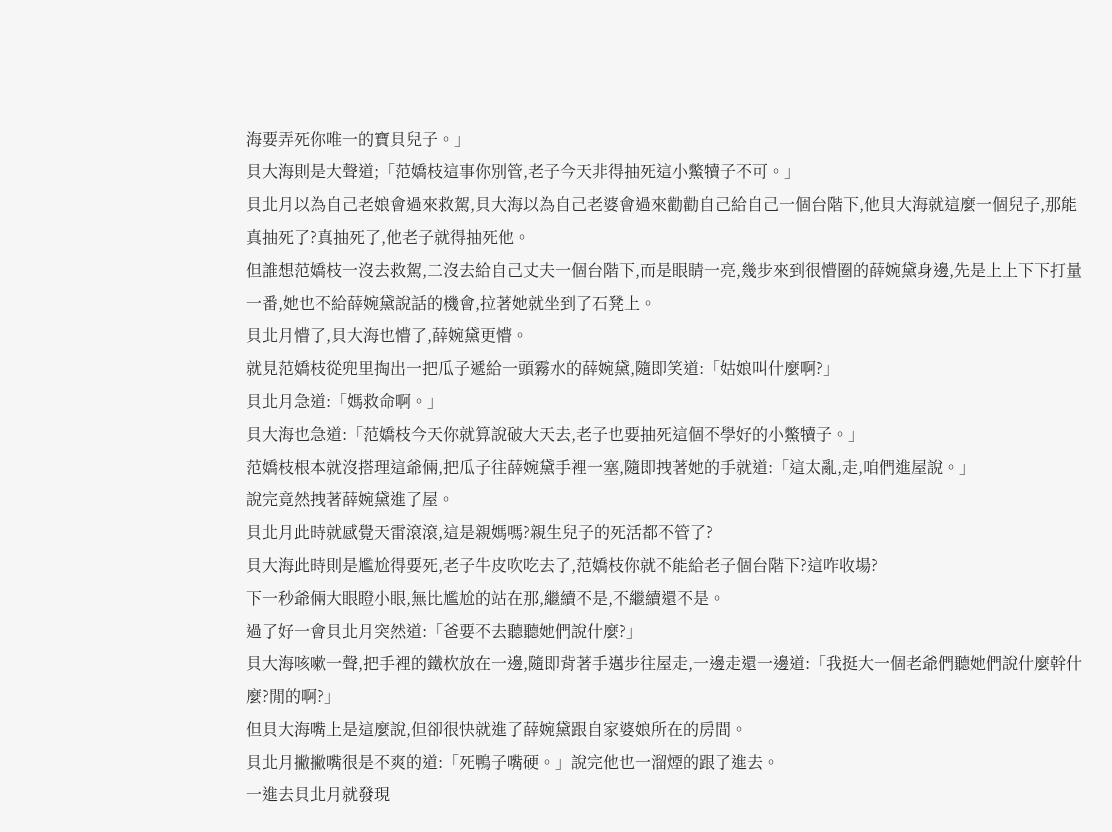海要弄死你唯一的寶貝兒子。」
貝大海則是大聲道;「范嬌枝這事你別管,老子今天非得抽死這小鱉犢子不可。」
貝北月以為自己老娘會過來救駕,貝大海以為自己老婆會過來勸勸自己給自己一個台階下,他貝大海就這麼一個兒子,那能真抽死了?真抽死了,他老子就得抽死他。
但誰想范嬌枝一沒去救駕,二沒去給自己丈夫一個台階下,而是眼睛一亮,幾步來到很懵圈的薛婉黛身邊,先是上上下下打量一番,她也不給薛婉黛說話的機會,拉著她就坐到了石凳上。
貝北月懵了,貝大海也懵了,薛婉黛更懵。
就見范嬌枝從兜里掏出一把瓜子遞給一頭霧水的薛婉黛,隨即笑道:「姑娘叫什麼啊?」
貝北月急道:「媽救命啊。」
貝大海也急道:「范嬌枝今天你就算說破大天去,老子也要抽死這個不學好的小鱉犢子。」
范嬌枝根本就沒搭理這爺倆,把瓜子往薛婉黛手裡一塞,隨即拽著她的手就道:「這太亂,走,咱們進屋說。」
說完竟然拽著薛婉黛進了屋。
貝北月此時就感覺天雷滾滾,這是親媽嗎?親生兒子的死活都不管了?
貝大海此時則是尷尬得要死,老子牛皮吹吃去了,范嬌枝你就不能給老子個台階下?這咋收場?
下一秒爺倆大眼瞪小眼,無比尷尬的站在那,繼續不是,不繼續還不是。
過了好一會貝北月突然道:「爸要不去聽聽她們說什麼?」
貝大海咳嗽一聲,把手裡的鐵杴放在一邊,隨即背著手邁步往屋走,一邊走還一邊道:「我挺大一個老爺們聽她們說什麼幹什麼?閒的啊?」
但貝大海嘴上是這麼說,但卻很快就進了薛婉黛跟自家婆娘所在的房間。
貝北月撇撇嘴很是不爽的道:「死鴨子嘴硬。」說完他也一溜煙的跟了進去。
一進去貝北月就發現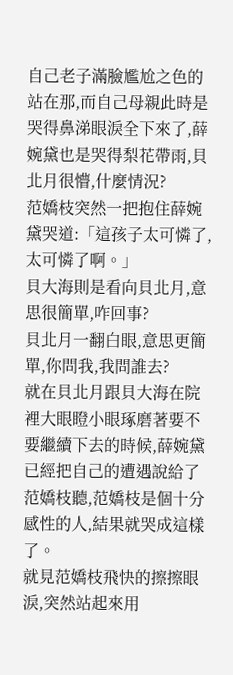自己老子滿臉尷尬之色的站在那,而自己母親此時是哭得鼻涕眼淚全下來了,薛婉黛也是哭得梨花帶雨,貝北月很懵,什麼情況?
范嬌枝突然一把抱住薛婉黛哭道:「這孩子太可憐了,太可憐了啊。」
貝大海則是看向貝北月,意思很簡單,咋回事?
貝北月一翻白眼,意思更簡單,你問我,我問誰去?
就在貝北月跟貝大海在院裡大眼瞪小眼琢磨著要不要繼續下去的時候,薛婉黛已經把自己的遭遇說給了范嬌枝聽,范嬌枝是個十分感性的人,結果就哭成這樣了。
就見范嬌枝飛快的擦擦眼淚,突然站起來用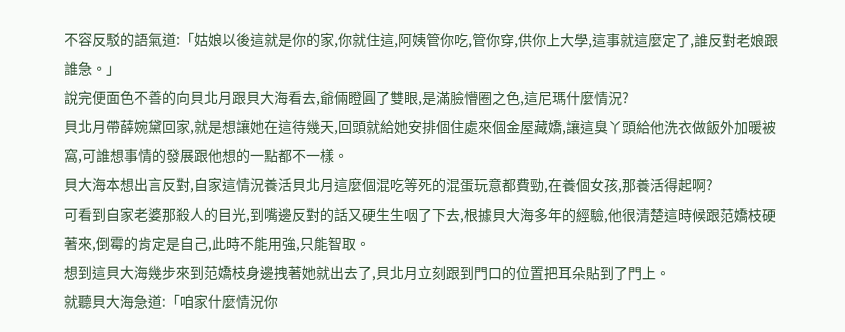不容反駁的語氣道:「姑娘以後這就是你的家,你就住這,阿姨管你吃,管你穿,供你上大學,這事就這麼定了,誰反對老娘跟誰急。」
說完便面色不善的向貝北月跟貝大海看去,爺倆瞪圓了雙眼,是滿臉懵圈之色,這尼瑪什麼情況?
貝北月帶薛婉黛回家,就是想讓她在這待幾天,回頭就給她安排個住處來個金屋藏嬌,讓這臭丫頭給他洗衣做飯外加暖被窩,可誰想事情的發展跟他想的一點都不一樣。
貝大海本想出言反對,自家這情況養活貝北月這麼個混吃等死的混蛋玩意都費勁,在養個女孩,那養活得起啊?
可看到自家老婆那殺人的目光,到嘴邊反對的話又硬生生咽了下去,根據貝大海多年的經驗,他很清楚這時候跟范嬌枝硬著來,倒霉的肯定是自己,此時不能用強,只能智取。
想到這貝大海幾步來到范嬌枝身邊拽著她就出去了,貝北月立刻跟到門口的位置把耳朵貼到了門上。
就聽貝大海急道:「咱家什麼情況你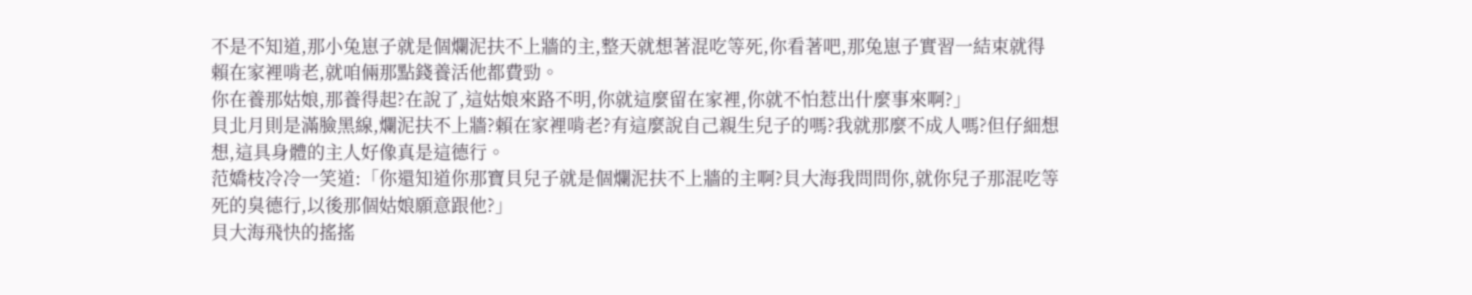不是不知道,那小兔崽子就是個爛泥扶不上牆的主,整天就想著混吃等死,你看著吧,那兔崽子實習一結束就得賴在家裡啃老,就咱倆那點錢養活他都費勁。
你在養那姑娘,那養得起?在說了,這姑娘來路不明,你就這麼留在家裡,你就不怕惹出什麼事來啊?」
貝北月則是滿臉黑線,爛泥扶不上牆?賴在家裡啃老?有這麼說自己親生兒子的嗎?我就那麼不成人嗎?但仔細想想,這具身體的主人好像真是這德行。
范嬌枝冷冷一笑道:「你還知道你那寶貝兒子就是個爛泥扶不上牆的主啊?貝大海我問問你,就你兒子那混吃等死的臭德行,以後那個姑娘願意跟他?」
貝大海飛快的搖搖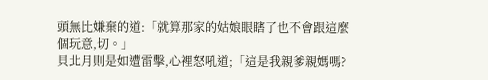頭無比嫌棄的道:「就算那家的姑娘眼瞎了也不會跟這麼個玩意,切。」
貝北月則是如遭雷擊,心裡怒吼道;「這是我親爹親媽嗎?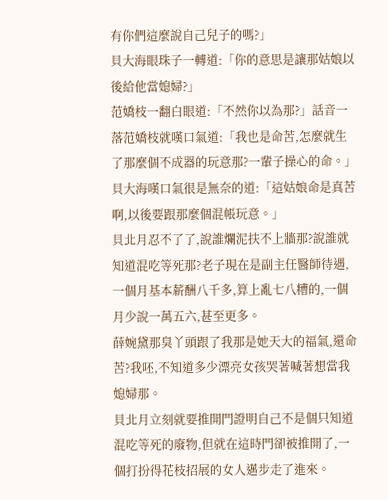有你們這麼說自己兒子的嗎?」
貝大海眼珠子一轉道:「你的意思是讓那姑娘以後給他當媳婦?」
范嬌枝一翻白眼道:「不然你以為那?」話音一落范嬌枝就嘆口氣道:「我也是命苦,怎麼就生了那麼個不成器的玩意那?一輩子操心的命。」
貝大海嘆口氣很是無奈的道:「這姑娘命是真苦啊,以後要跟那麼個混帳玩意。」
貝北月忍不了了,說誰爛泥扶不上牆那?說誰就知道混吃等死那?老子現在是副主任醫師待遇,一個月基本薪酬八千多,算上亂七八糟的,一個月少說一萬五六,甚至更多。
薛婉黛那臭丫頭跟了我那是她天大的福氣,還命苦?我呸,不知道多少漂亮女孩哭著喊著想當我媳婦那。
貝北月立刻就要推開門證明自己不是個只知道混吃等死的廢物,但就在這時門卻被推開了,一個打扮得花枝招展的女人邁步走了進來。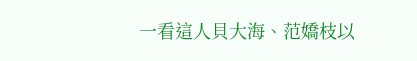一看這人貝大海、范嬌枝以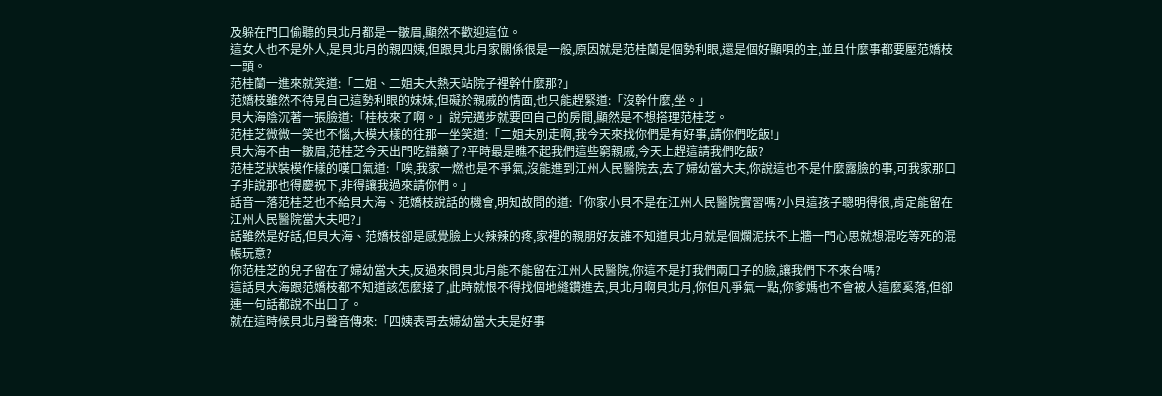及躲在門口偷聽的貝北月都是一皺眉,顯然不歡迎這位。
這女人也不是外人,是貝北月的親四姨,但跟貝北月家關係很是一般,原因就是范桂蘭是個勢利眼,還是個好顯唄的主,並且什麼事都要壓范嬌枝一頭。
范桂蘭一進來就笑道:「二姐、二姐夫大熱天站院子裡幹什麼那?」
范嬌枝雖然不待見自己這勢利眼的妹妹,但礙於親戚的情面,也只能趕緊道:「沒幹什麼,坐。」
貝大海陰沉著一張臉道:「桂枝來了啊。」說完邁步就要回自己的房間,顯然是不想搭理范桂芝。
范桂芝微微一笑也不惱,大模大樣的往那一坐笑道:「二姐夫別走啊,我今天來找你們是有好事,請你們吃飯!」
貝大海不由一皺眉,范桂芝今天出門吃錯藥了?平時最是瞧不起我們這些窮親戚,今天上趕這請我們吃飯?
范桂芝狀裝模作樣的嘆口氣道:「唉,我家一燃也是不爭氣,沒能進到江州人民醫院去,去了婦幼當大夫,你說這也不是什麼露臉的事,可我家那口子非說那也得慶祝下,非得讓我過來請你們。」
話音一落范桂芝也不給貝大海、范嬌枝說話的機會,明知故問的道:「你家小貝不是在江州人民醫院實習嗎?小貝這孩子聰明得很,肯定能留在江州人民醫院當大夫吧?」
話雖然是好話,但貝大海、范嬌枝卻是感覺臉上火辣辣的疼,家裡的親朋好友誰不知道貝北月就是個爛泥扶不上牆一門心思就想混吃等死的混帳玩意?
你范桂芝的兒子留在了婦幼當大夫,反過來問貝北月能不能留在江州人民醫院,你這不是打我們兩口子的臉,讓我們下不來台嗎?
這話貝大海跟范嬌枝都不知道該怎麼接了,此時就恨不得找個地縫鑽進去,貝北月啊貝北月,你但凡爭氣一點,你爹媽也不會被人這麼奚落,但卻連一句話都說不出口了。
就在這時候貝北月聲音傳來:「四姨表哥去婦幼當大夫是好事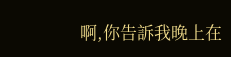啊,你告訴我晚上在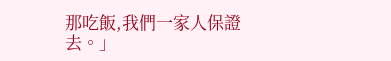那吃飯,我們一家人保證去。」